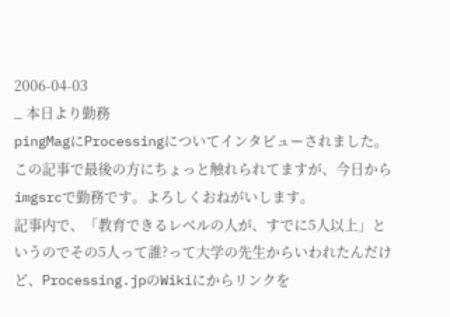2006-04-03
_ 本日より勤務
pingMagにProcessingについてインタビューされました。この記事で最後の方にちょっと触れられてますが、今日からimgsrcで勤務です。よろしくおねがいします。
記事内で、「教育できるレベルの人が、すでに5人以上」というのでその5人って誰?って大学の先生からいわれたんだけど、Processing.jpのWikiにからリンクを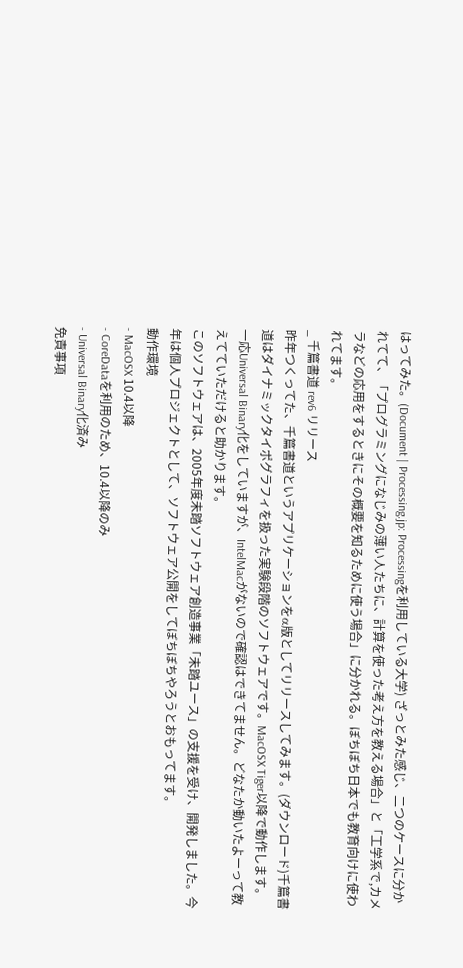はってみた。(Document | Processing.jp: Processingを利用している大学) ざっとみた感じ、二つのケースに分かれてて、「プログラミングになじみの薄い人たちに、計算を使った考え方を教える場合」と「工学系で,カメラなどの応用をするときにその概要を知るために使う場合」に分かれる。ぼちぼち日本でも教育向けに使われてます。
_ 千篇書道 rev6 リリース
昨年つくってた、千篇書道というアプリケーションをα版としてリリースしてみます。(ダウンロード)千篇書道はダイナミックタイポグラフィを扱った実験段階のソフトウェアです。MacOSX Tiger以降で動作します。一応Universal Binary化をしていますが、IntelMacがないので確認はできてません。どなたか動いたよーって教えてていただけると助かります。
このソフトウェアは、2005年度未踏ソフトウェア創造事業「未踏ユース」の支援を受け、開発しました。今年は個人プロジェクトとして、ソフトウェア公開をしてぼちぼちやろうとおもってます。
動作環境
- MacOSX 10.4以降
- CoreDataを利用のため、10.4以降のみ
- Universal Binary化済み
免責事項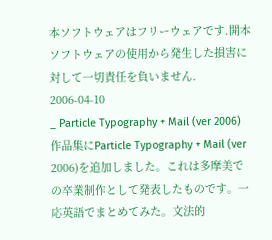本ソフトウェアはフリーウェアです.開本ソフトウェアの使用から発生した損害に対して一切責任を負いません.
2006-04-10
_ Particle Typography + Mail (ver 2006)
作品集にParticle Typography + Mail (ver 2006)を追加しました。これは多摩美での卒業制作として発表したものです。一応英語でまとめてみた。文法的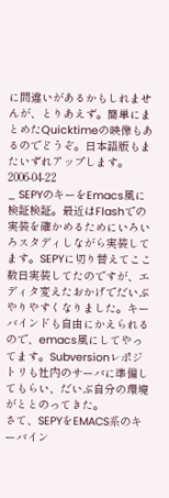に間違いがあるかもしれませんが、とりあえず。簡単にまとめたQuicktimeの映像もあるのでどうぞ。日本語版もまたいずれアップします。
2006-04-22
_ SEPYのキーをEmacs風に
検証検証。最近はFlashでの実装を確かめるためにいろいろスタディしながら実装してます。SEPYに切り替えてここ数日実装してたのですが、エディタ変えたおかげでだいぶやりやすくなりました。キーバインドも自由にかえられるので、emacs風にしてやってます。Subversionレポジトリも社内のサーバに準備してもらい、だいぶ自分の環境がととのってきた。
さて、SEPYをEMACS系のキーバイン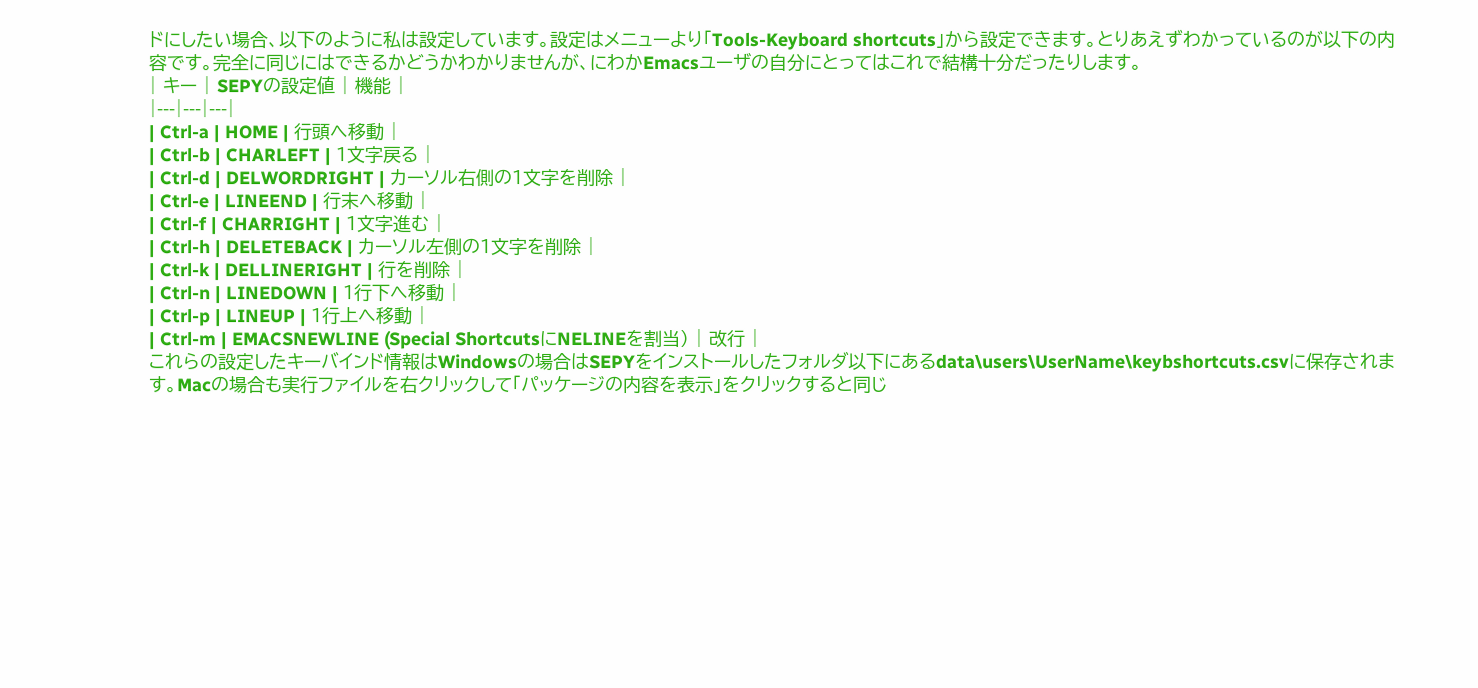ドにしたい場合、以下のように私は設定しています。設定はメニューより「Tools-Keyboard shortcuts」から設定できます。とりあえずわかっているのが以下の内容です。完全に同じにはできるかどうかわかりませんが、にわかEmacsユーザの自分にとってはこれで結構十分だったりします。
| キー | SEPYの設定値 | 機能 |
|---|---|---|
| Ctrl-a | HOME | 行頭へ移動 |
| Ctrl-b | CHARLEFT | 1文字戻る |
| Ctrl-d | DELWORDRIGHT | カーソル右側の1文字を削除 |
| Ctrl-e | LINEEND | 行末へ移動 |
| Ctrl-f | CHARRIGHT | 1文字進む |
| Ctrl-h | DELETEBACK | カーソル左側の1文字を削除 |
| Ctrl-k | DELLINERIGHT | 行を削除 |
| Ctrl-n | LINEDOWN | 1行下へ移動 |
| Ctrl-p | LINEUP | 1行上へ移動 |
| Ctrl-m | EMACSNEWLINE (Special ShortcutsにNELINEを割当) | 改行 |
これらの設定したキーバインド情報はWindowsの場合はSEPYをインストールしたフォルダ以下にあるdata\users\UserName\keybshortcuts.csvに保存されます。Macの場合も実行ファイルを右クリックして「パッケージの内容を表示」をクリックすると同じ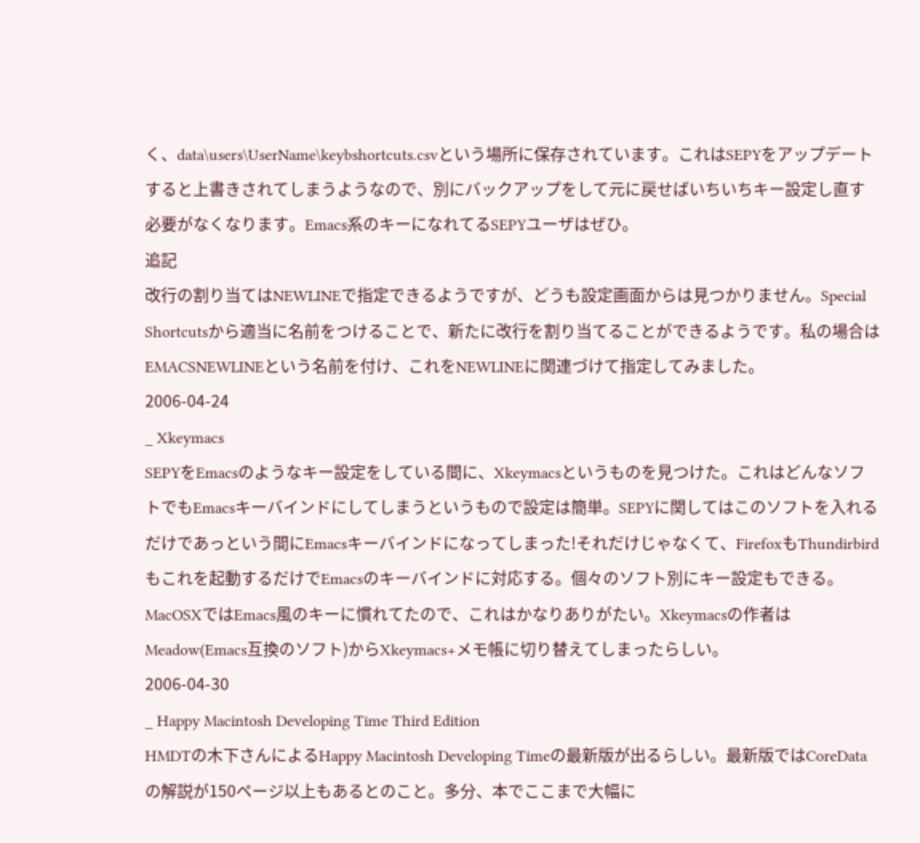く、data\users\UserName\keybshortcuts.csvという場所に保存されています。これはSEPYをアップデートすると上書きされてしまうようなので、別にバックアップをして元に戻せばいちいちキー設定し直す必要がなくなります。Emacs系のキーになれてるSEPYユーザはぜひ。
追記
改行の割り当てはNEWLINEで指定できるようですが、どうも設定画面からは見つかりません。Special Shortcutsから適当に名前をつけることで、新たに改行を割り当てることができるようです。私の場合はEMACSNEWLINEという名前を付け、これをNEWLINEに関連づけて指定してみました。
2006-04-24
_ Xkeymacs
SEPYをEmacsのようなキー設定をしている間に、Xkeymacsというものを見つけた。これはどんなソフトでもEmacsキーバインドにしてしまうというもので設定は簡単。SEPYに関してはこのソフトを入れるだけであっという間にEmacsキーバインドになってしまった!それだけじゃなくて、FirefoxもThundirbirdもこれを起動するだけでEmacsのキーバインドに対応する。個々のソフト別にキー設定もできる。
MacOSXではEmacs風のキーに慣れてたので、これはかなりありがたい。Xkeymacsの作者はMeadow(Emacs互換のソフト)からXkeymacs+メモ帳に切り替えてしまったらしい。
2006-04-30
_ Happy Macintosh Developing Time Third Edition
HMDTの木下さんによるHappy Macintosh Developing Timeの最新版が出るらしい。最新版ではCoreDataの解説が150ページ以上もあるとのこと。多分、本でここまで大幅に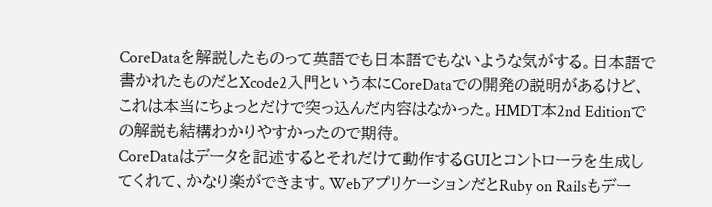CoreDataを解説したものって英語でも日本語でもないような気がする。日本語で書かれたものだとXcode2入門という本にCoreDataでの開発の説明があるけど、これは本当にちょっとだけで突っ込んだ内容はなかった。HMDT本2nd Editionでの解説も結構わかりやすかったので期待。
CoreDataはデータを記述するとそれだけて動作するGUIとコントローラを生成してくれて、かなり楽ができます。WebアプリケーションだとRuby on Railsもデー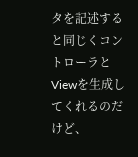タを記述すると同じくコントローラとViewを生成してくれるのだけど、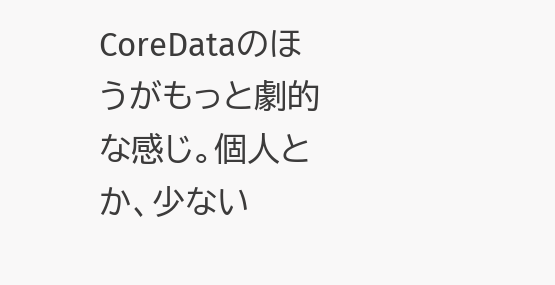CoreDataのほうがもっと劇的な感じ。個人とか、少ない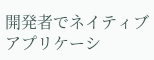開発者でネイティブアプリケーシ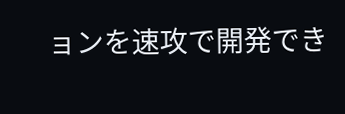ョンを速攻で開発でき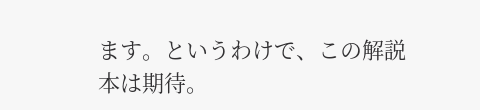ます。というわけで、この解説本は期待。